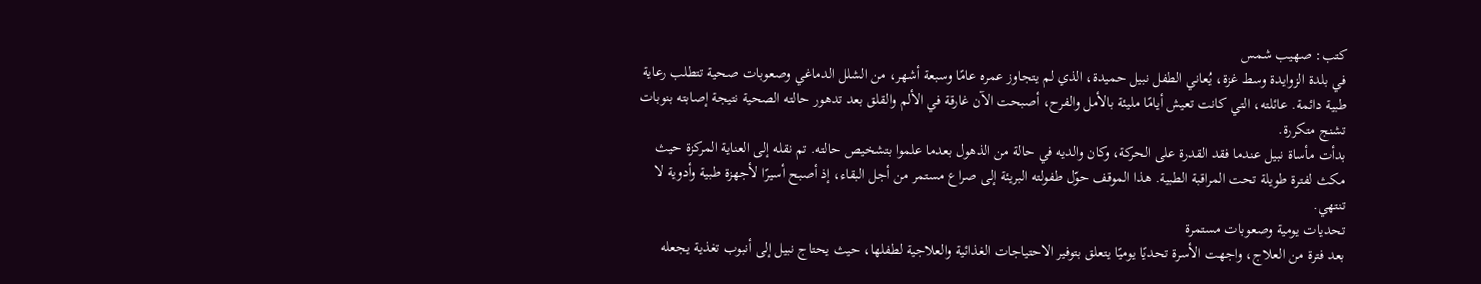كتب: صهيب شمس
في بلدة الزوايدة وسط غزة، يُعاني الطفل نبيل حميدة، الذي لم يتجاوز عمره عامًا وسبعة أشهر، من الشلل الدماغي وصعوبات صحية تتطلب رعاية طبية دائمة. عائلته، التي كانت تعيش أيامًا مليئة بالأمل والفرح، أصبحت الآن غارقة في الألم والقلق بعد تدهور حالته الصحية نتيجة إصابته بنوبات تشنج متكررة.
بدأت مأساة نبيل عندما فقد القدرة على الحركة، وكان والديه في حالة من الذهول بعدما علموا بتشخيص حالته. تم نقله إلى العناية المركزة حيث مكث لفترة طويلة تحت المراقبة الطبية. هذا الموقف حوّل طفولته البريئة إلى صراع مستمر من أجل البقاء، إذ أصبح أسيرًا لأجهزة طبية وأدوية لا تنتهي.
تحديات يومية وصعوبات مستمرة
بعد فترة من العلاج، واجهت الأسرة تحديًا يوميًا يتعلق بتوفير الاحتياجات الغذائية والعلاجية لطفلها، حيث يحتاج نبيل إلى أنبوب تغذية يجعله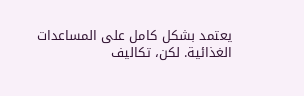يعتمد بشكل كامل على المساعدات الغذائية. لكن، تكاليف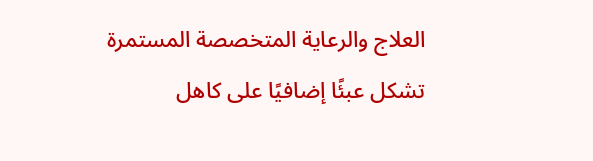العلاج والرعاية المتخصصة المستمرة تشكل عبئًا إضافيًا على كاهل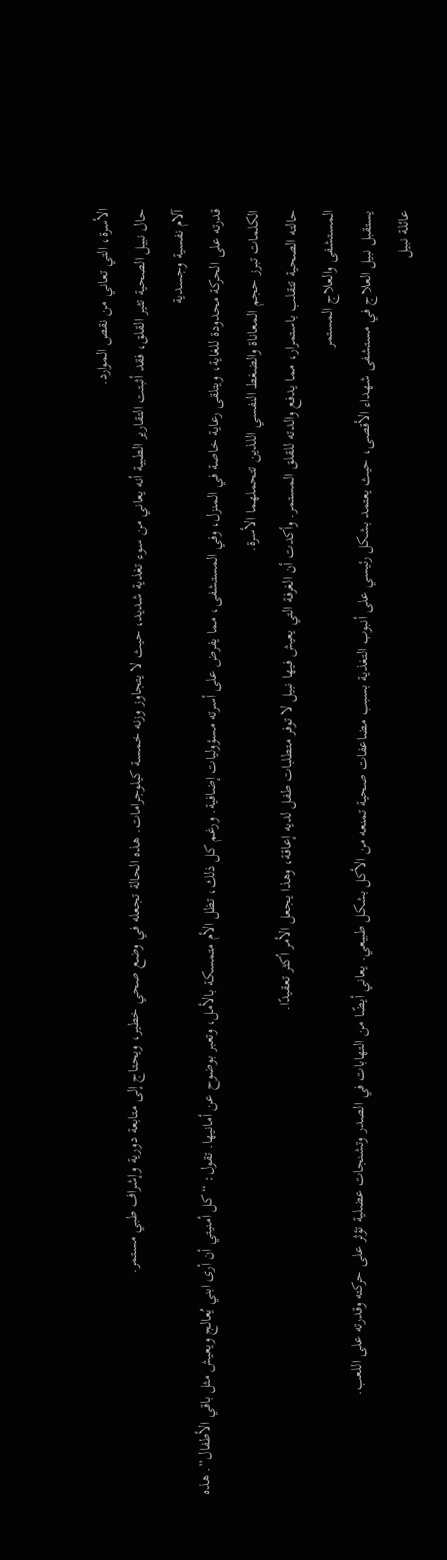الأسرة، التي تعاني من نقص الموارد.
حال نبيل الصحية تثير القلق، فقد أثبتت التقارير الطبية أنه يعاني من سوء تغذية شديد، حيث لا يتجاوز وزنه خمسة كيلوجرامات. هذه الحالة تجعله في وضع صحي خطير، ويحتاج إلى متابعة دورية وإشراف طبي مستمر.
آلام نفسية وجسدية
قدرته على الحركة محدودة للغاية، ويتلقى رعاية خاصة في المنزل، وفي المستشفى، مما يفرض على أسرته مسؤوليات إضافية. ورغم كل ذلك، تظل الأم متمسكة بالأمل، وتعبر بوضوح عن أمانيها. تقول: “كل أمنيتي أن أرى ابني يُعالج ويعيش مثل باقي الأطفال”. هذه الكلمات تبرز حجم المعاناة والضغط النفسي اللذين تتحملهما الأسرة.
حالته الصحية تتقلب باستمرار، مما يدفع والدته للقلق المستمر. وأكدت أن الغرفة التي يعيش فيها نبيل لا توفر متطلبات طفل لديه إعاقة، وهذا يجعل الأمر أكثر تعقيدًا.
المستشفى والعلاج المستمر
يستقبل نبيل العلاج في مستشفى شهداء الأقصى، حيث يعتمد بشكل رئيسي على أنبوب التغذية بسبب مضاعفات صحية تمنعه من الأكل بشكل طبيعي. يعاني أيضًا من التهابات في الصدر وتشنجات عضلية تؤثر على حركته وقدرته على اللعب.
عائلة نبيل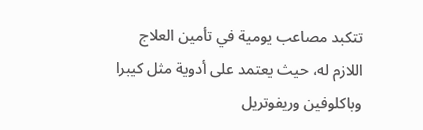تتكبد مصاعب يومية في تأمين العلاج اللازم له، حيث يعتمد على أدوية مثل كيبرا وباكلوفين وريفوتريل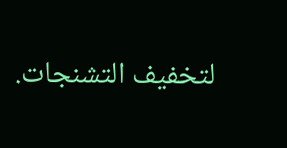لتخفيف التشنجات.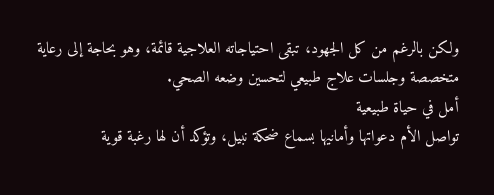ولكن بالرغم من كل الجهود، تبقى احتياجاته العلاجية قائمة، وهو بحاجة إلى رعاية متخصصة وجلسات علاج طبيعي لتحسين وضعه الصحي.
أمل في حياة طبيعية
تواصل الأم دعواتها وأمانيها بسماع ضحكة نبيل، وتؤكد أن لها رغبة قوية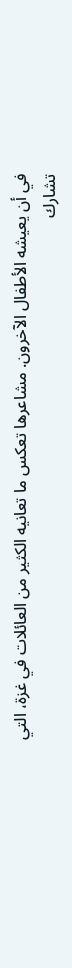في أن يعيشه الأطفال الآخرون. مشاعرها تعكس ما تعانيه الكثير من العائلات في غزة، التي تشارك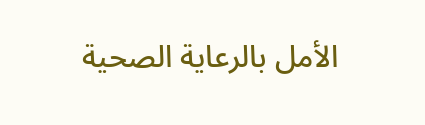الأمل بالرعاية الصحية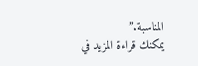المناسبة.”
يمكنك قراءة المزيد في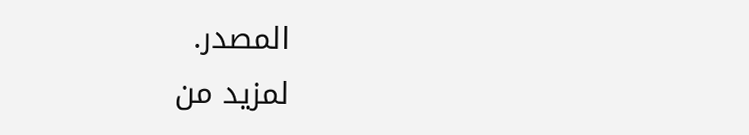المصدر.
لمزيد من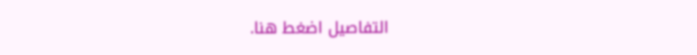التفاصيل اضغط هنا.